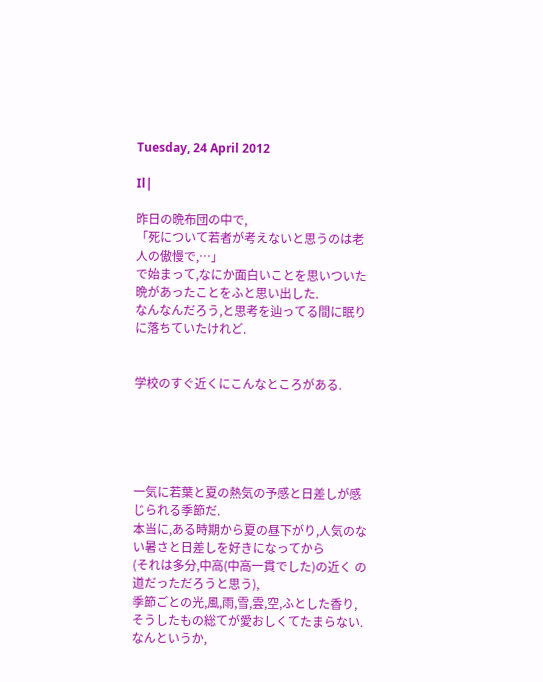Tuesday, 24 April 2012

Il|

昨日の晩布団の中で,
「死について若者が考えないと思うのは老人の傲慢で,…」
で始まって,なにか面白いことを思いついた晩があったことをふと思い出した.
なんなんだろう,と思考を辿ってる間に眠りに落ちていたけれど.


学校のすぐ近くにこんなところがある.





一気に若葉と夏の熱気の予感と日差しが感じられる季節だ.
本当に,ある時期から夏の昼下がり,人気のない暑さと日差しを好きになってから
(それは多分,中高(中高一貫でした)の近く の道だっただろうと思う),
季節ごとの光,風,雨,雪,雲,空,ふとした香り,
そうしたもの総てが愛おしくてたまらない.
なんというか,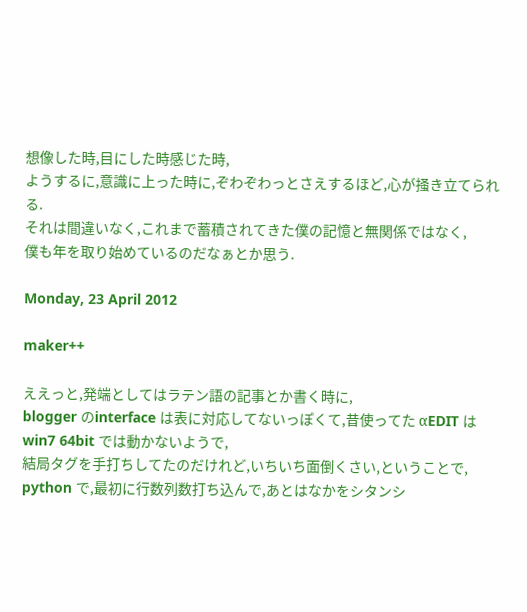想像した時,目にした時感じた時,
ようするに,意識に上った時に,ぞわぞわっとさえするほど,心が掻き立てられる.
それは間違いなく,これまで蓄積されてきた僕の記憶と無関係ではなく,
僕も年を取り始めているのだなぁとか思う.

Monday, 23 April 2012

maker++

ええっと,発端としてはラテン語の記事とか書く時に,
blogger のinterface は表に対応してないっぽくて,昔使ってた αEDIT は win7 64bit では動かないようで,
結局タグを手打ちしてたのだけれど,いちいち面倒くさい,ということで,
python で,最初に行数列数打ち込んで,あとはなかをシタンシ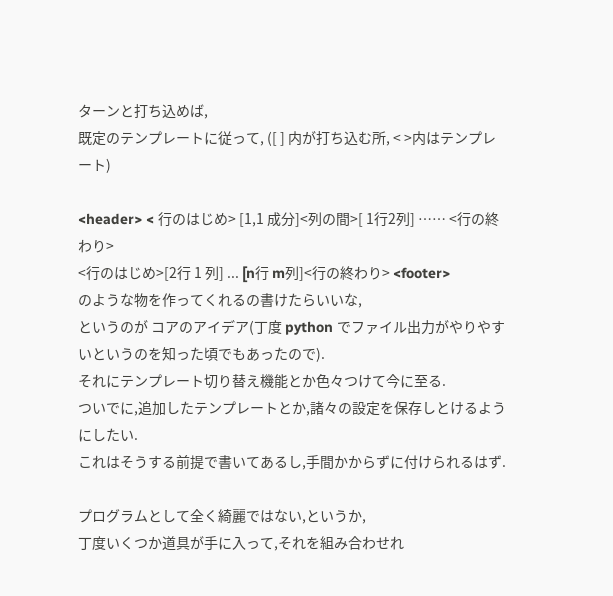ターンと打ち込めば,
既定のテンプレートに従って, ([ ] 内が打ち込む所, < >内はテンプレート)

<header> < 行のはじめ> [1,1 成分]<列の間>[ 1行2列] …… <行の終わり>
<行のはじめ>[2行 1 列] ... [n行 m列]<行の終わり> <footer>
のような物を作ってくれるの書けたらいいな,
というのが コアのアイデア(丁度 python でファイル出力がやりやすいというのを知った頃でもあったので).
それにテンプレート切り替え機能とか色々つけて今に至る.
ついでに,追加したテンプレートとか,諸々の設定を保存しとけるようにしたい.
これはそうする前提で書いてあるし,手間かからずに付けられるはず.

プログラムとして全く綺麗ではない,というか,
丁度いくつか道具が手に入って,それを組み合わせれ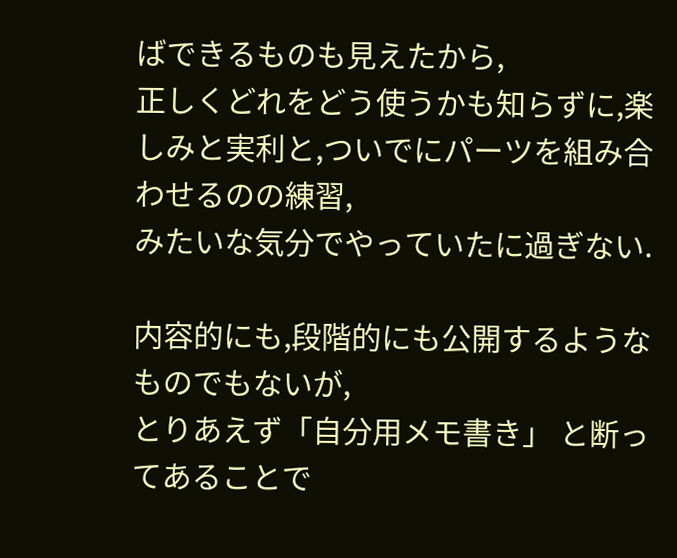ばできるものも見えたから,
正しくどれをどう使うかも知らずに,楽しみと実利と,ついでにパーツを組み合わせるのの練習,
みたいな気分でやっていたに過ぎない.

内容的にも,段階的にも公開するようなものでもないが,
とりあえず「自分用メモ書き」 と断ってあることで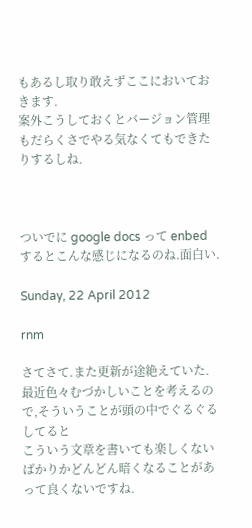もあるし取り敢えずここにおいておきます.
案外こうしておくとバージョン管理もだらくさでやる気なくてもできたりするしね.



ついでに google docs って enbed するとこんな感じになるのね.面白い.

Sunday, 22 April 2012

rnm

さてさて.また更新が途絶えていた.
最近色々むづかしいことを考えるので,そういうことが頭の中でぐるぐるしてると
こういう文章を書いても楽しくないばかりかどんどん暗くなることがあって良くないですね.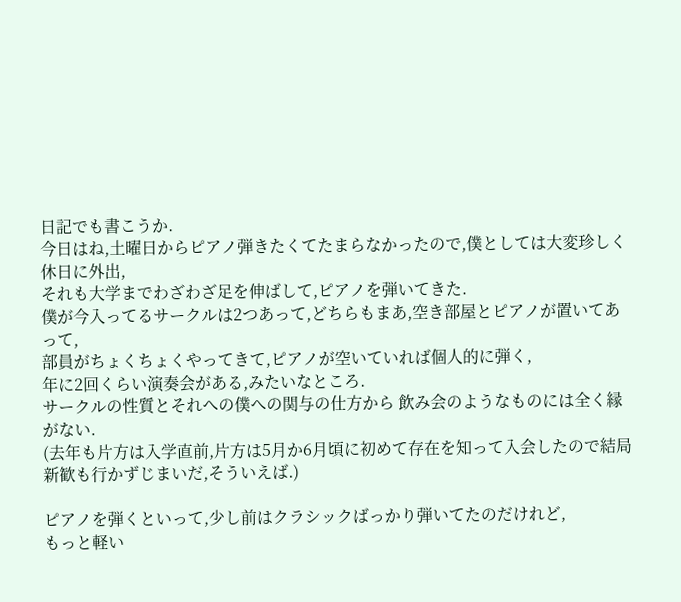日記でも書こうか.
今日はね,土曜日からピアノ弾きたくてたまらなかったので,僕としては大変珍しく休日に外出,
それも大学までわざわざ足を伸ばして,ピアノを弾いてきた.
僕が今入ってるサークルは2つあって,どちらもまあ,空き部屋とピアノが置いてあって,
部員がちょくちょくやってきて,ピアノが空いていれば個人的に弾く,
年に2回くらい演奏会がある,みたいなところ.
サークルの性質とそれへの僕への関与の仕方から 飲み会のようなものには全く縁がない.
(去年も片方は入学直前,片方は5月か6月頃に初めて存在を知って入会したので結局新歓も行かずじまいだ,そういえば.)

ピアノを弾くといって,少し前はクラシックばっかり弾いてたのだけれど,
もっと軽い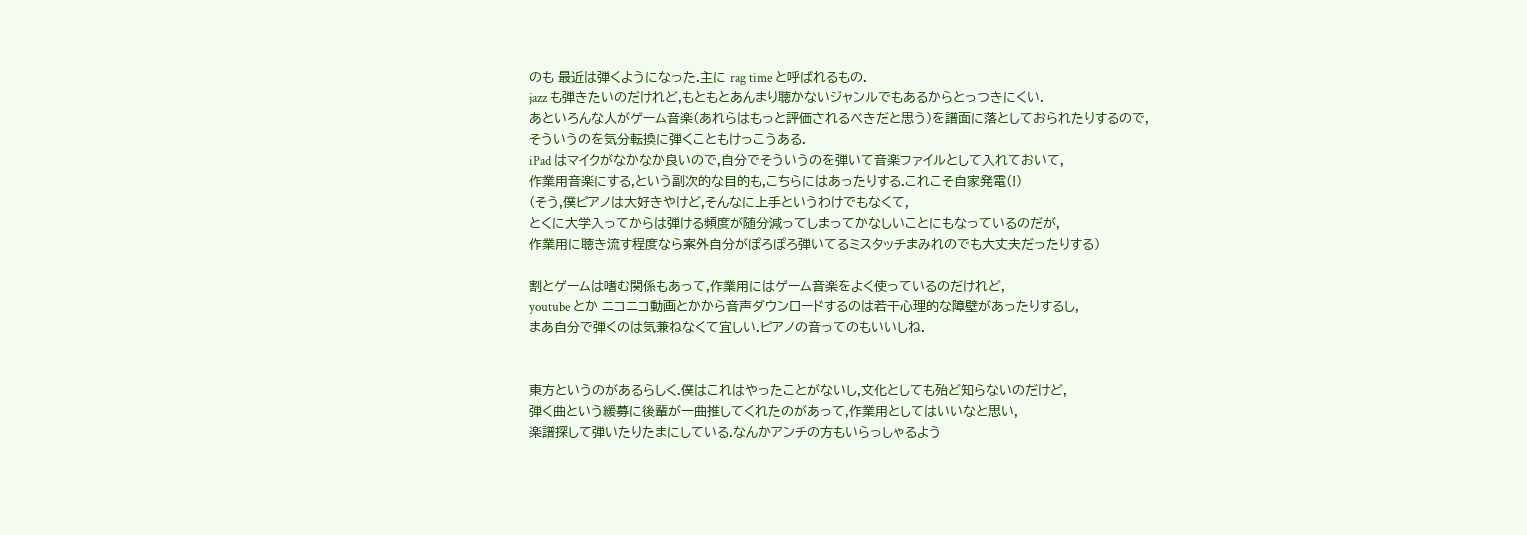のも 最近は弾くようになった.主に rag time と呼ばれるもの.
jazz も弾きたいのだけれど,もともとあんまり聴かないジャンルでもあるからとっつきにくい.
あといろんな人がゲーム音楽(あれらはもっと評価されるべきだと思う)を譜面に落としておられたりするので,
そういうのを気分転換に弾くこともけっこうある.
iPad はマイクがなかなか良いので,自分でそういうのを弾いて音楽ファイルとして入れておいて,
作業用音楽にする,という副次的な目的も,こちらにはあったりする.これこそ自家発電(!)
(そう,僕ピアノは大好きやけど,そんなに上手というわけでもなくて,
とくに大学入ってからは弾ける頻度が随分減ってしまってかなしいことにもなっているのだが,
作業用に聴き流す程度なら案外自分がぽろぽろ弾いてるミスタッチまみれのでも大丈夫だったりする)

割とゲームは嗜む関係もあって,作業用にはゲーム音楽をよく使っているのだけれど,
youtube とか ニコニコ動画とかから音声ダウンロードするのは若干心理的な障壁があったりするし,
まあ自分で弾くのは気兼ねなくて宜しい.ピアノの音ってのもいいしね.


東方というのがあるらしく.僕はこれはやったことがないし,文化としても殆ど知らないのだけど,
弾く曲という緩募に後輩が一曲推してくれたのがあって,作業用としてはいいなと思い,
楽譜探して弾いたりたまにしている.なんかアンチの方もいらっしゃるよう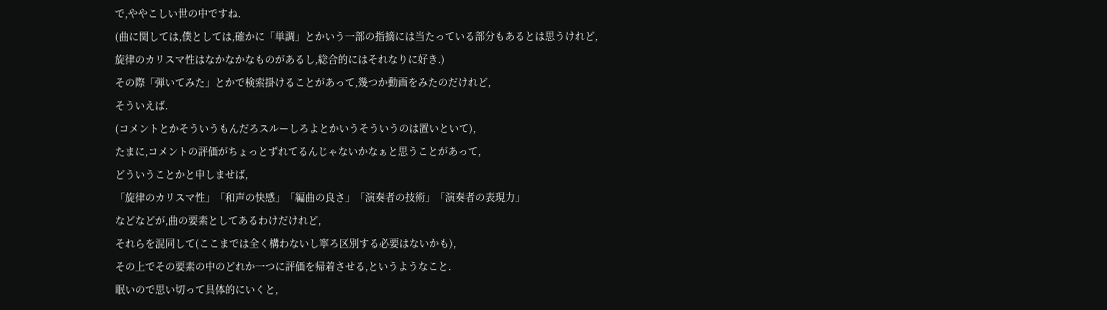で,ややこしい世の中ですね.
(曲に関しては,僕としては,確かに「単調」とかいう一部の指摘には当たっている部分もあるとは思うけれど,
旋律のカリスマ性はなかなかなものがあるし,総合的にはそれなりに好き.)
その際「弾いてみた」とかで検索掛けることがあって,幾つか動画をみたのだけれど,
そういえば.
(コメントとかそういうもんだろスルーしろよとかいうそういうのは置いといて),
たまに,コメントの評価がちょっとずれてるんじゃないかなぁと思うことがあって,
どういうことかと申しませば,
「旋律のカリスマ性」「和声の快感」「編曲の良さ」「演奏者の技術」「演奏者の表現力」
などなどが,曲の要素としてあるわけだけれど,
それらを混同して(ここまでは全く構わないし寧ろ区別する必要はないかも),
その上でその要素の中のどれか一つに評価を帰着させる,というようなこと.
眠いので思い切って具体的にいくと,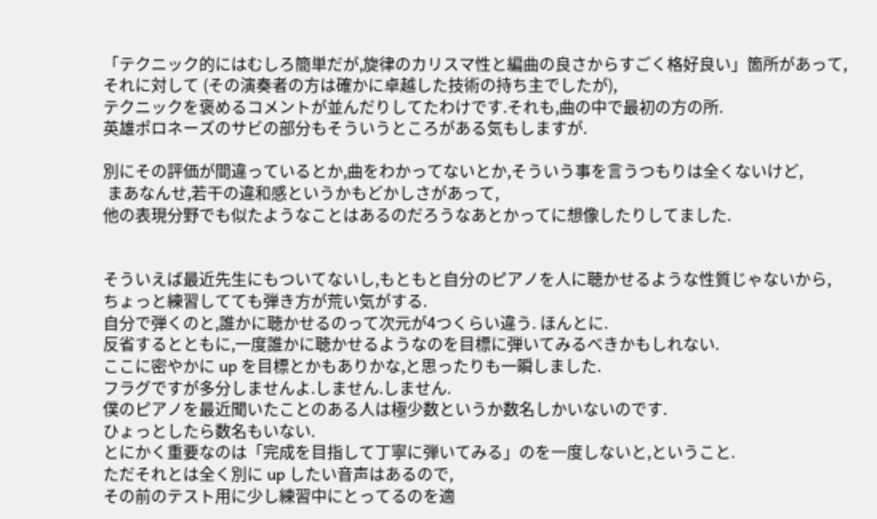「テクニック的にはむしろ簡単だが,旋律のカリスマ性と編曲の良さからすごく格好良い」箇所があって,
それに対して (その演奏者の方は確かに卓越した技術の持ち主でしたが),
テクニックを褒めるコメントが並んだりしてたわけです.それも,曲の中で最初の方の所.
英雄ポロネーズのサビの部分もそういうところがある気もしますが.

別にその評価が間違っているとか,曲をわかってないとか,そういう事を言うつもりは全くないけど,
 まあなんせ,若干の違和感というかもどかしさがあって,
他の表現分野でも似たようなことはあるのだろうなあとかってに想像したりしてました.


そういえば最近先生にもついてないし,もともと自分のピアノを人に聴かせるような性質じゃないから,
ちょっと練習してても弾き方が荒い気がする.
自分で弾くのと,誰かに聴かせるのって次元が4つくらい違う. ほんとに.
反省するとともに,一度誰かに聴かせるようなのを目標に弾いてみるべきかもしれない.
ここに密やかに up を目標とかもありかな,と思ったりも一瞬しました.
フラグですが多分しませんよ.しません.しません.
僕のピアノを最近聞いたことのある人は極少数というか数名しかいないのです.
ひょっとしたら数名もいない.
とにかく重要なのは「完成を目指して丁寧に弾いてみる」のを一度しないと,ということ.
ただそれとは全く別に up したい音声はあるので,
その前のテスト用に少し練習中にとってるのを適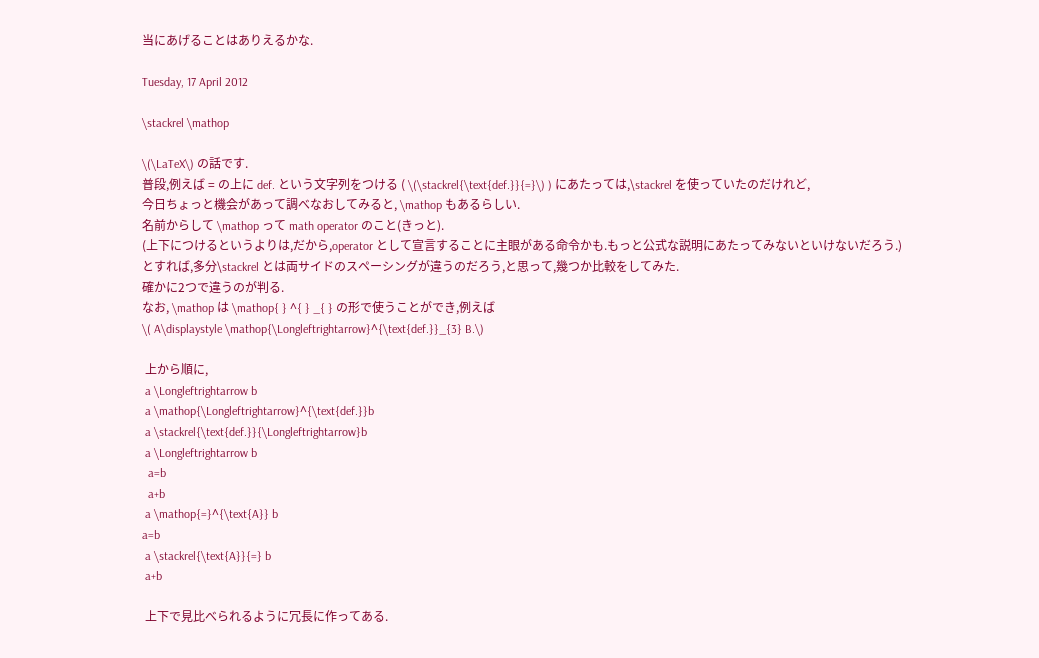当にあげることはありえるかな.

Tuesday, 17 April 2012

\stackrel \mathop

\(\LaTeX\) の話です.
普段,例えば = の上に def. という文字列をつける ( \(\stackrel{\text{def.}}{=}\) ) にあたっては,\stackrel を使っていたのだけれど,
今日ちょっと機会があって調べなおしてみると, \mathop もあるらしい.
名前からして \mathop って math operator のこと(きっと).
(上下につけるというよりは,だから,operator として宣言することに主眼がある命令かも.もっと公式な説明にあたってみないといけないだろう.)
とすれば,多分\stackrel とは両サイドのスペーシングが違うのだろう,と思って,幾つか比較をしてみた.
確かに2つで違うのが判る.
なお, \mathop は \mathop{ } ^{ } _{ } の形で使うことができ,例えば
\( A\displaystyle \mathop{\Longleftrightarrow}^{\text{def.}}_{3} B.\)

 上から順に,
 a \Longleftrightarrow b
 a \mathop{\Longleftrightarrow}^{\text{def.}}b
 a \stackrel{\text{def.}}{\Longleftrightarrow}b
 a \Longleftrightarrow b
  a=b
  a+b
 a \mathop{=}^{\text{A}} b
a=b
 a \stackrel{\text{A}}{=} b
 a+b

 上下で見比べられるように冗長に作ってある.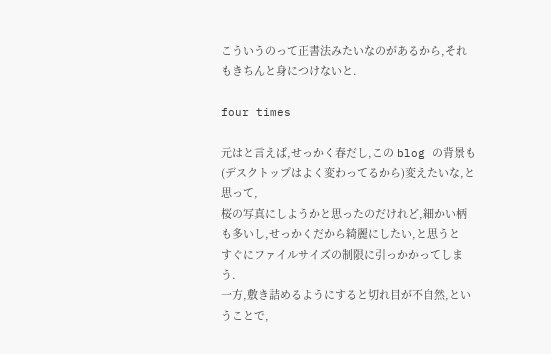こういうのって正書法みたいなのがあるから,それもきちんと身につけないと.

four times

元はと言えば,せっかく春だし,この blog の背景も(デスクトップはよく変わってるから)変えたいな,と思って,
桜の写真にしようかと思ったのだけれど,細かい柄も多いし,せっかくだから綺麗にしたい,と思うと
すぐにファイルサイズの制限に引っかかってしまう.
一方,敷き詰めるようにすると切れ目が不自然,ということで,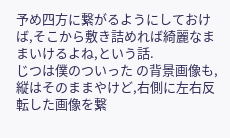予め四方に繋がるようにしておけば,そこから敷き詰めれば綺麗なままいけるよね,という話.
じつは僕のついった の背景画像も,縦はそのままやけど,右側に左右反転した画像を繋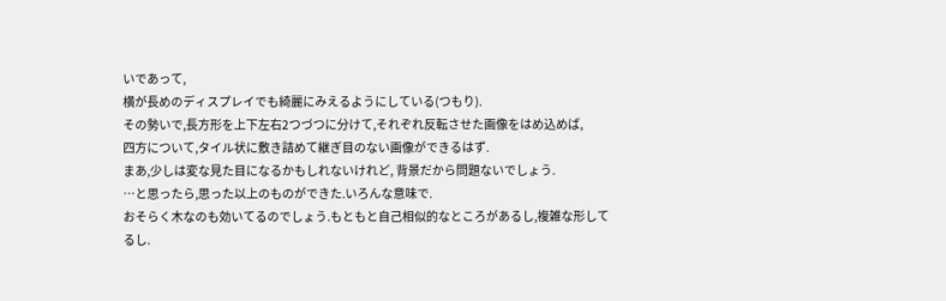いであって,
横が長めのディスプレイでも綺麗にみえるようにしている(つもり).
その勢いで,長方形を上下左右2つづつに分けて,それぞれ反転させた画像をはめ込めば,
四方について,タイル状に敷き詰めて継ぎ目のない画像ができるはず.
まあ,少しは変な見た目になるかもしれないけれど, 背景だから問題ないでしょう.
…と思ったら,思った以上のものができた.いろんな意味で.
おそらく木なのも効いてるのでしょう.もともと自己相似的なところがあるし,複雑な形してるし.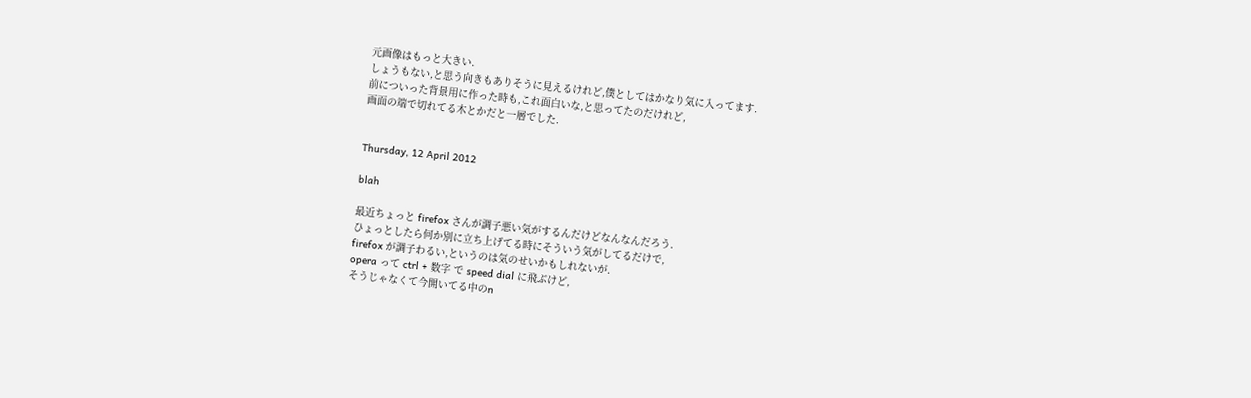元画像はもっと大きい.
しょうもない,と思う向きもありそうに見えるけれど,僕としてはかなり気に入ってます.
前についった背景用に作った時も,これ面白いな,と思ってたのだけれど,
画面の端で切れてる木とかだと一層でした.


Thursday, 12 April 2012

blah

最近ちょっと firefox さんが調子悪い気がするんだけどなんなんだろう.
ひょっとしたら何か別に立ち上げてる時にそういう気がしてるだけで,
firefox が調子わるい,というのは気のせいかもしれないが.
opera って ctrl + 数字 で speed dial に飛ぶけど,
そうじゃなくて今開いてる中のn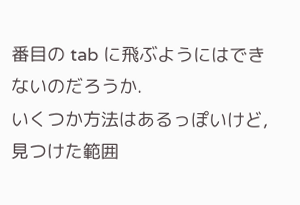番目の tab に飛ぶようにはできないのだろうか.
いくつか方法はあるっぽいけど,見つけた範囲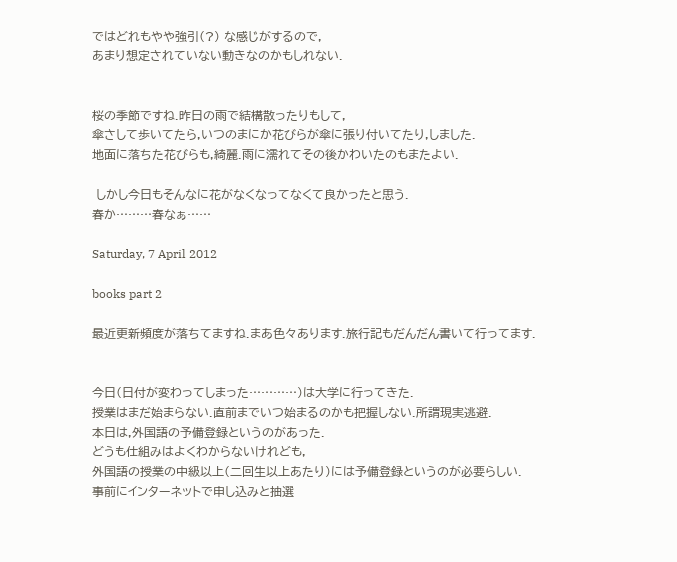ではどれもやや強引(?) な感じがするので,
あまり想定されていない動きなのかもしれない.


桜の季節ですね.昨日の雨で結構散ったりもして,
傘さして歩いてたら,いつのまにか花びらが傘に張り付いてたり,しました.
地面に落ちた花びらも,綺麗.雨に濡れてその後かわいたのもまたよい.

 しかし今日もそんなに花がなくなってなくて良かったと思う.
春か………春なぁ……

Saturday, 7 April 2012

books part 2

最近更新頻度が落ちてますね.まあ色々あります.旅行記もだんだん書いて行ってます.


今日(日付が変わってしまった…………)は大学に行ってきた.
授業はまだ始まらない.直前までいつ始まるのかも把握しない.所謂現実逃避.
本日は,外国語の予備登録というのがあった.
どうも仕組みはよくわからないけれども,
外国語の授業の中級以上(二回生以上あたり)には予備登録というのが必要らしい.
事前にインターネットで申し込みと抽選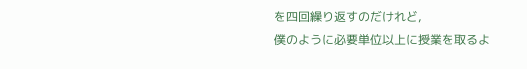を四回繰り返すのだけれど,
僕のように必要単位以上に授業を取るよ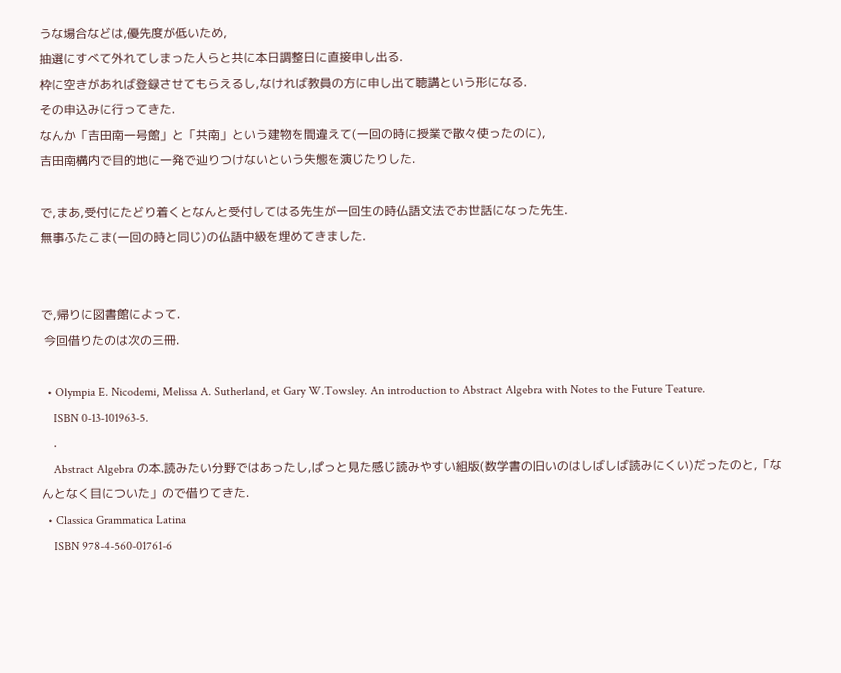うな場合などは,優先度が低いため,
抽選にすべて外れてしまった人らと共に本日調整日に直接申し出る.
枠に空きがあれば登録させてもらえるし,なければ教員の方に申し出て聴講という形になる.
その申込みに行ってきた.
なんか「吉田南一号館」と「共南」という建物を間違えて(一回の時に授業で散々使ったのに),
吉田南構内で目的地に一発で辿りつけないという失態を演じたりした.

で,まあ,受付にたどり着くとなんと受付してはる先生が一回生の時仏語文法でお世話になった先生.
無事ふたこま(一回の時と同じ)の仏語中級を埋めてきました.


で,帰りに図書館によって.
 今回借りたのは次の三冊.

  • Olympia E. Nicodemi, Melissa A. Sutherland, et Gary W.Towsley. An introduction to Abstract Algebra with Notes to the Future Teature.
    ISBN 0-13-101963-5.
    .
    Abstract Algebra の本.読みたい分野ではあったし,ぱっと見た感じ読みやすい組版(数学書の旧いのはしばしば読みにくい)だったのと,「なんとなく目についた」ので借りてきた.
  • Classica Grammatica Latina
    ISBN 978-4-560-01761-6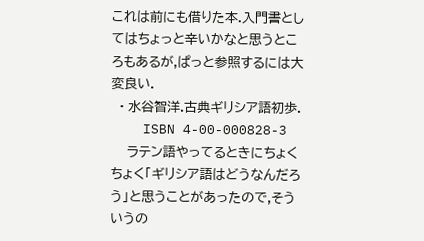これは前にも借りた本.入門書としてはちょっと辛いかなと思うところもあるが,ぱっと参照するには大変良い.
  • 水谷智洋.古典ギリシア語初歩.
    ISBN 4-00-000828-3
    ラテン語やってるときにちょくちょく「ギリシア語はどうなんだろう」と思うことがあったので,そういうの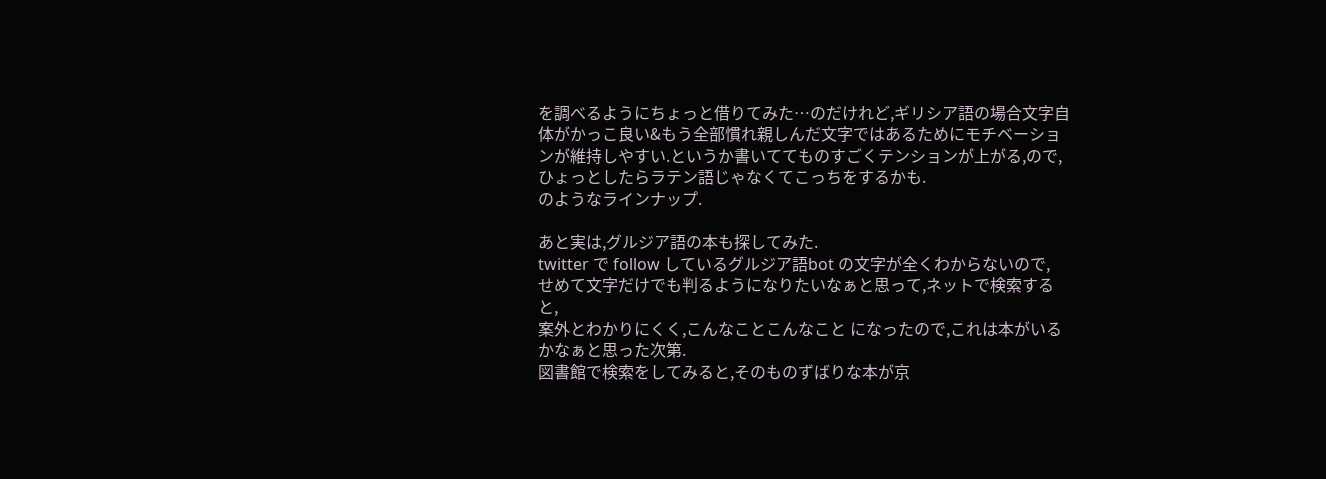を調べるようにちょっと借りてみた…のだけれど,ギリシア語の場合文字自体がかっこ良い&もう全部慣れ親しんだ文字ではあるためにモチベーションが維持しやすい.というか書いててものすごくテンションが上がる,ので,ひょっとしたらラテン語じゃなくてこっちをするかも.
のようなラインナップ.

あと実は,グルジア語の本も探してみた.
twitter で follow しているグルジア語bot の文字が全くわからないので,
せめて文字だけでも判るようになりたいなぁと思って,ネットで検索すると,
案外とわかりにくく,こんなことこんなこと になったので,これは本がいるかなぁと思った次第.
図書館で検索をしてみると,そのものずばりな本が京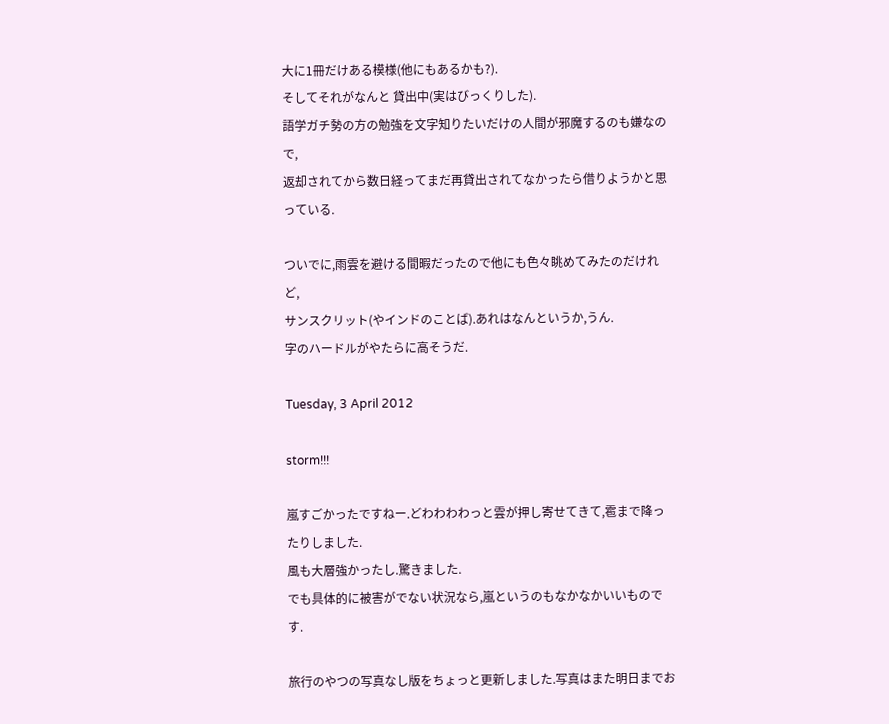大に1冊だけある模様(他にもあるかも?).
そしてそれがなんと 貸出中(実はびっくりした).
語学ガチ勢の方の勉強を文字知りたいだけの人間が邪魔するのも嫌なので,
返却されてから数日経ってまだ再貸出されてなかったら借りようかと思っている.

ついでに,雨雲を避ける間暇だったので他にも色々眺めてみたのだけれど,
サンスクリット(やインドのことば).あれはなんというか,うん.
字のハードルがやたらに高そうだ.

Tuesday, 3 April 2012

storm!!!

嵐すごかったですねー.どわわわわっと雲が押し寄せてきて,雹まで降ったりしました.
風も大層強かったし.驚きました.
でも具体的に被害がでない状況なら,嵐というのもなかなかいいものです.

旅行のやつの写真なし版をちょっと更新しました.写真はまた明日までお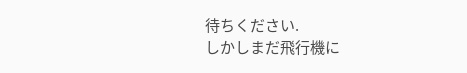待ちください.
しかしまだ飛行機に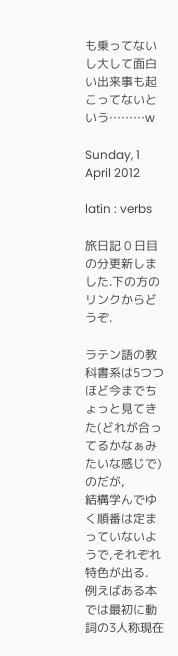も乗ってないし大して面白い出来事も起こってないという………w

Sunday, 1 April 2012

latin : verbs

旅日記 0 日目の分更新しました.下の方のリンクからどうぞ.

ラテン語の教科書系は5つつほど今までちょっと見てきた(どれが合ってるかなぁみたいな感じで)のだが,
結構学んでゆく順番は定まっていないようで,それぞれ特色が出る.
例えばある本では最初に動詞の3人称現在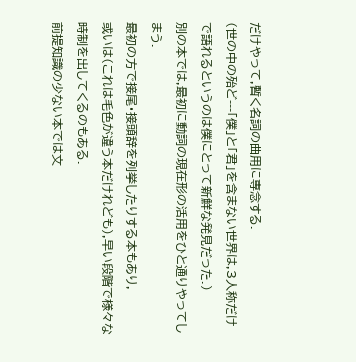だけやって,暫く名詞の曲用に専念する.
(世の中の殆ど---「僕」と「君」を含まない世界は,3人称だけで語れるというのは僕にとって新鮮な発見だった.)
別の本では,最初に動詞の現在形の活用をひと通りやってしまう.
最初の方で接尾・接頭辞を列挙したりする本もあり,
或いは(これは毛色が違う本だけれども),早い段階で様々な時制を出してくるのもある.
前提知識の少ない本では文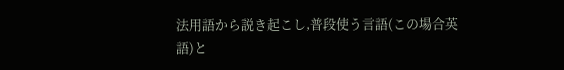法用語から説き起こし,普段使う言語(この場合英語)と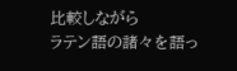比較しながら
ラテン語の諸々を語っ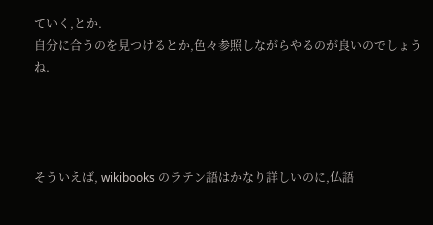ていく,とか.
自分に合うのを見つけるとか,色々参照しながらやるのが良いのでしょうね.




そういえば, wikibooks のラテン語はかなり詳しいのに,仏語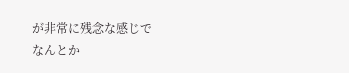が非常に残念な感じで
なんとか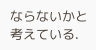ならないかと考えている.